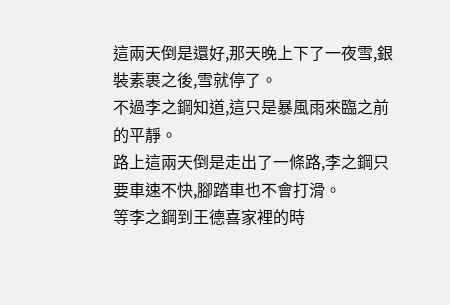這兩天倒是還好,那天晚上下了一夜雪,銀裝素裹之後,雪就停了。
不過李之鋼知道,這只是暴風雨來臨之前的平靜。
路上這兩天倒是走出了一條路,李之鋼只要車速不快,腳踏車也不會打滑。
等李之鋼到王德喜家裡的時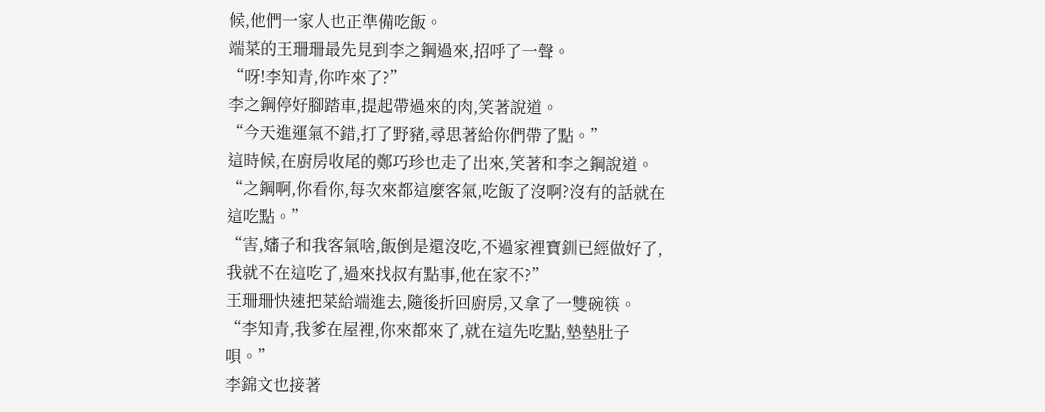候,他們一家人也正準備吃飯。
端菜的王珊珊最先見到李之鋼過來,招呼了一聲。
“呀!李知青,你咋來了?”
李之鋼停好腳踏車,提起帶過來的肉,笑著說道。
“今天進運氣不錯,打了野豬,尋思著給你們帶了點。”
這時候,在廚房收尾的鄭巧珍也走了出來,笑著和李之鋼說道。
“之鋼啊,你看你,每次來都這麼客氣,吃飯了沒啊?沒有的話就在這吃點。”
“害,嬸子和我客氣啥,飯倒是還沒吃,不過家裡寶釧已經做好了,我就不在這吃了,過來找叔有點事,他在家不?”
王珊珊快速把菜給端進去,隨後折回廚房,又拿了一雙碗筷。
“李知青,我爹在屋裡,你來都來了,就在這先吃點,墊墊肚子唄。”
李錦文也接著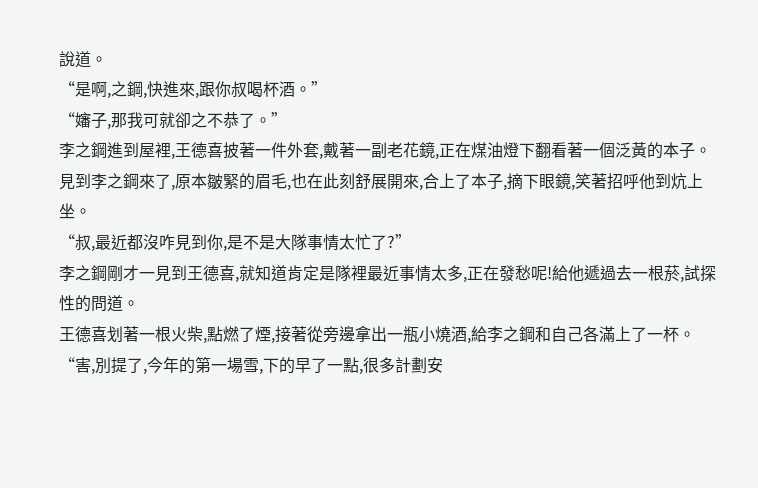說道。
“是啊,之鋼,快進來,跟你叔喝杯酒。”
“嬸子,那我可就卻之不恭了。”
李之鋼進到屋裡,王德喜披著一件外套,戴著一副老花鏡,正在煤油燈下翻看著一個泛黃的本子。
見到李之鋼來了,原本皺緊的眉毛,也在此刻舒展開來,合上了本子,摘下眼鏡,笑著招呼他到炕上坐。
“叔,最近都沒咋見到你,是不是大隊事情太忙了?”
李之鋼剛才一見到王德喜,就知道肯定是隊裡最近事情太多,正在發愁呢!給他遞過去一根菸,試探性的問道。
王德喜划著一根火柴,點燃了煙,接著從旁邊拿出一瓶小燒酒,給李之鋼和自己各滿上了一杯。
“害,別提了,今年的第一場雪,下的早了一點,很多計劃安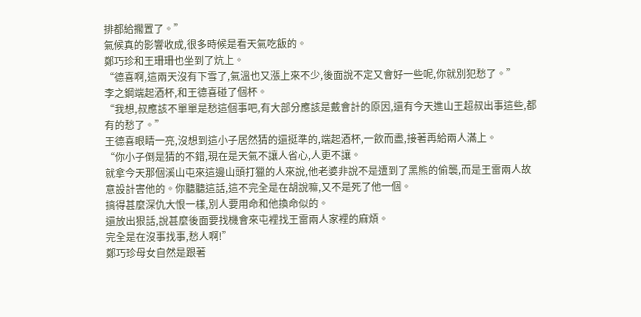排都給擱置了。”
氣候真的影響收成,很多時候是看天氣吃飯的。
鄭巧珍和王珊珊也坐到了炕上。
“德喜啊,這兩天沒有下雪了,氣溫也又漲上來不少,後面說不定又會好一些呢,你就別犯愁了。”
李之鋼端起酒杯,和王德喜碰了個杯。
“我想,叔應該不單單是愁這個事吧,有大部分應該是戴會計的原因,還有今天進山王超叔出事這些,都有的愁了。”
王德喜眼睛一亮,沒想到這小子居然猜的還挺準的,端起酒杯,一飲而盡,接著再給兩人滿上。
“你小子倒是猜的不錯,現在是天氣不讓人省心,人更不讓。
就拿今天那個溪山屯來這邊山頭打獵的人來說,他老婆非說不是遭到了黑熊的偷襲,而是王雷兩人故意設計害他的。你聽聽這話,這不完全是在胡說嘛,又不是死了他一個。
搞得甚麼深仇大恨一樣,別人要用命和他換命似的。
還放出狠話,說甚麼後面要找機會來屯裡找王雷兩人家裡的麻煩。
完全是在沒事找事,愁人啊!”
鄭巧珍母女自然是跟著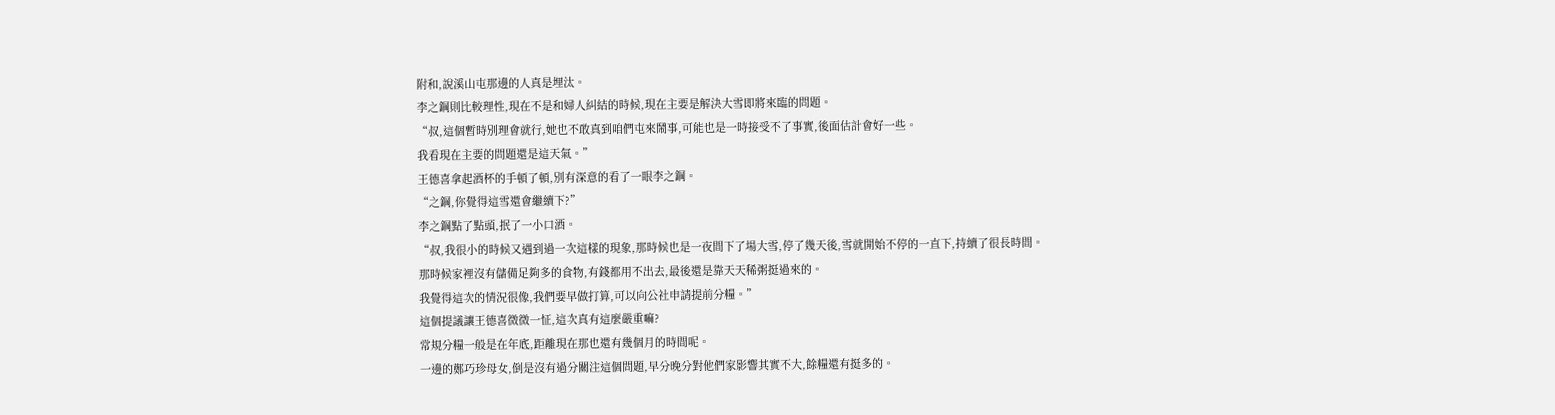附和,說溪山屯那邊的人真是埋汰。
李之鋼則比較理性,現在不是和婦人糾結的時候,現在主要是解決大雪即將來臨的問題。
“叔,這個暫時別理會就行,她也不敢真到咱們屯來鬧事,可能也是一時接受不了事實,後面估計會好一些。
我看現在主要的問題還是這天氣。”
王德喜拿起酒杯的手頓了頓,別有深意的看了一眼李之鋼。
“之鋼,你覺得這雪還會繼續下?”
李之鋼點了點頭,抿了一小口酒。
“叔,我很小的時候又遇到過一次這樣的現象,那時候也是一夜間下了場大雪,停了幾天後,雪就開始不停的一直下,持續了很長時間。
那時候家裡沒有儲備足夠多的食物,有錢都用不出去,最後還是靠天天稀粥挺過來的。
我覺得這次的情況很像,我們要早做打算,可以向公社申請提前分糧。”
這個提議讓王德喜微微一怔,這次真有這麼嚴重嘛?
常規分糧一般是在年底,距離現在那也還有幾個月的時間呢。
一邊的鄭巧珍母女,倒是沒有過分關注這個問題,早分晚分對他們家影響其實不大,餘糧還有挺多的。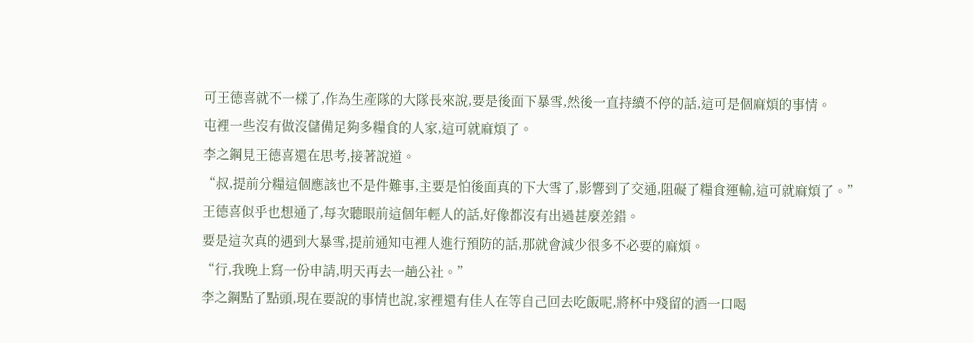可王德喜就不一樣了,作為生產隊的大隊長來說,要是後面下暴雪,然後一直持續不停的話,這可是個麻煩的事情。
屯裡一些沒有做沒儲備足夠多糧食的人家,這可就麻煩了。
李之鋼見王德喜還在思考,接著說道。
“叔,提前分糧這個應該也不是件難事,主要是怕後面真的下大雪了,影響到了交通,阻礙了糧食運輸,這可就麻煩了。”
王德喜似乎也想通了,每次聽眼前這個年輕人的話,好像都沒有出過甚麼差錯。
要是這次真的遇到大暴雪,提前通知屯裡人進行預防的話,那就會減少很多不必要的麻煩。
“行,我晚上寫一份申請,明天再去一趟公社。”
李之鋼點了點頭,現在要說的事情也說,家裡還有佳人在等自己回去吃飯呢,將杯中殘留的酒一口喝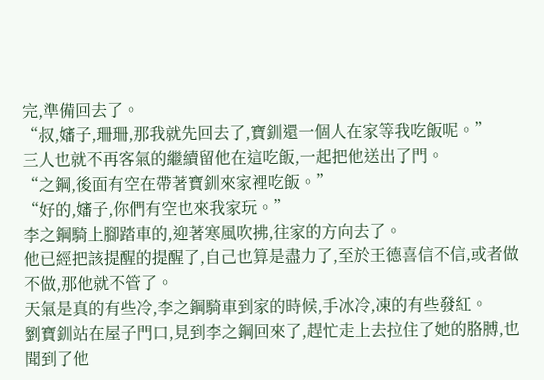完,準備回去了。
“叔,嬸子,珊珊,那我就先回去了,寶釧還一個人在家等我吃飯呢。”
三人也就不再客氣的繼續留他在這吃飯,一起把他送出了門。
“之鋼,後面有空在帶著寶釧來家裡吃飯。”
“好的,嬸子,你們有空也來我家玩。”
李之鋼騎上腳踏車的,迎著寒風吹拂,往家的方向去了。
他已經把該提醒的提醒了,自己也算是盡力了,至於王德喜信不信,或者做不做,那他就不管了。
天氣是真的有些冷,李之鋼騎車到家的時候,手冰冷,凍的有些發紅。
劉寶釧站在屋子門口,見到李之鋼回來了,趕忙走上去拉住了她的胳膊,也聞到了他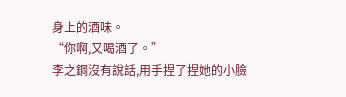身上的酒味。
“你啊,又喝酒了。”
李之鋼沒有說話,用手捏了捏她的小臉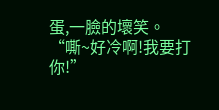蛋,一臉的壞笑。
“嘶~好冷啊!我要打你!”